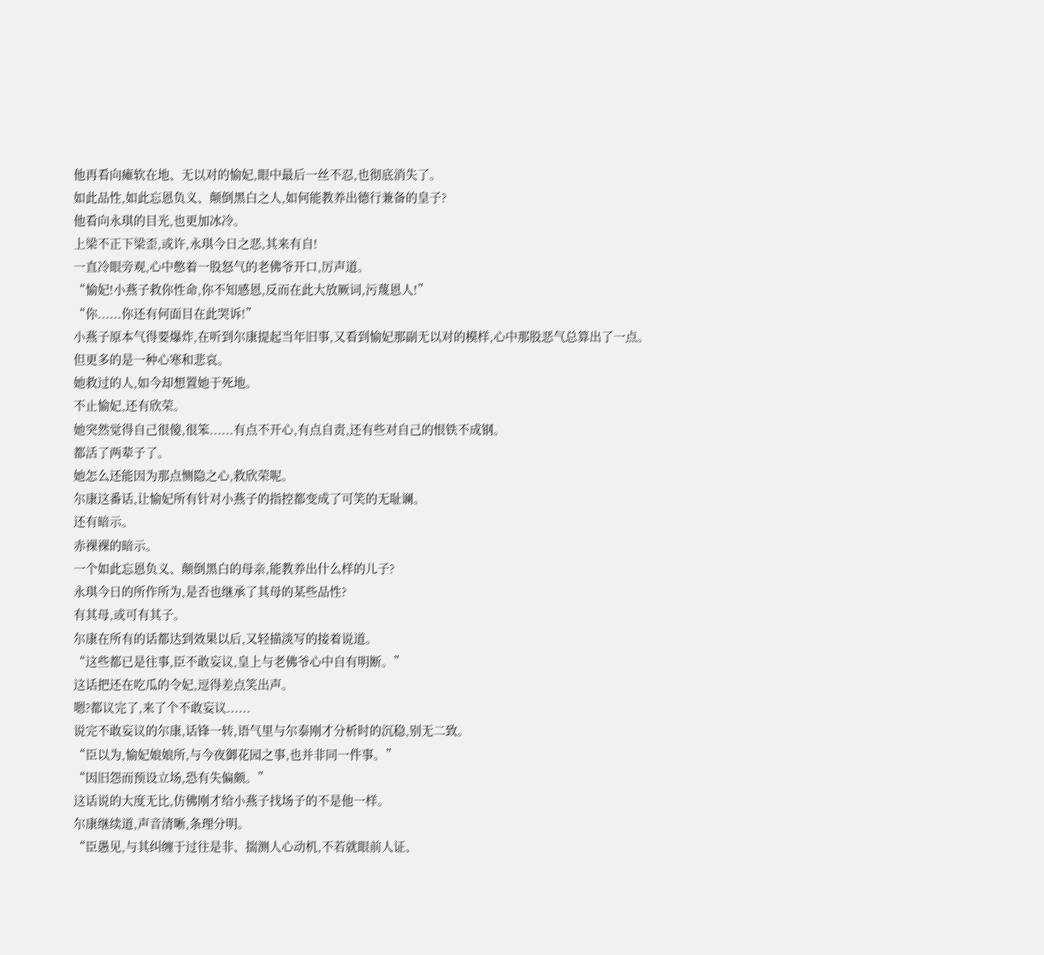他再看向瘫软在地、无以对的愉妃,眼中最后一丝不忍,也彻底消失了。
如此品性,如此忘恩负义、颠倒黑白之人,如何能教养出德行兼备的皇子?
他看向永琪的目光,也更加冰冷。
上梁不正下梁歪,或许,永琪今日之恶,其来有自!
一直冷眼旁观,心中憋着一股怒气的老佛爷开口,厉声道。
“愉妃!小燕子救你性命,你不知感恩,反而在此大放厥词,污蔑恩人!”
“你......你还有何面目在此哭诉!”
小燕子原本气得要爆炸,在听到尔康提起当年旧事,又看到愉妃那副无以对的模样,心中那股恶气总算出了一点。
但更多的是一种心寒和悲哀。
她救过的人,如今却想置她于死地。
不止愉妃,还有欣荣。
她突然觉得自己很傻,很笨......有点不开心,有点自责,还有些对自己的恨铁不成钢。
都活了两辈子了。
她怎么还能因为那点恻隐之心,救欣荣呢。
尔康这番话,让愉妃所有针对小燕子的指控都变成了可笑的无耻谰。
还有暗示。
赤裸裸的暗示。
一个如此忘恩负义、颠倒黑白的母亲,能教养出什么样的儿子?
永琪今日的所作所为,是否也继承了其母的某些品性?
有其母,或可有其子。
尔康在所有的话都达到效果以后,又轻描淡写的接着说道。
“这些都已是往事,臣不敢妄议,皇上与老佛爷心中自有明断。”
这话把还在吃瓜的令妃,逗得差点笑出声。
嗯?都议完了,来了个不敢妄议......
说完不敢妄议的尔康,话锋一转,语气里与尔泰刚才分析时的沉稳,别无二致。
“臣以为,愉妃娘娘所,与今夜御花园之事,也并非同一件事。”
“因旧怨而预设立场,恐有失偏颇。”
这话说的大度无比,仿佛刚才给小燕子找场子的不是他一样。
尔康继续道,声音清晰,条理分明。
“臣愚见,与其纠缠于过往是非、揣测人心动机,不若就眼前人证、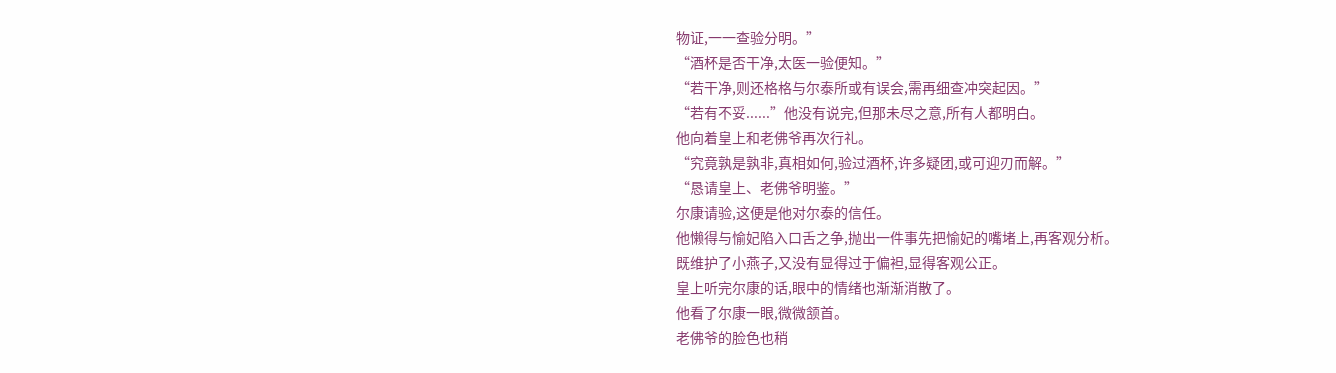物证,一一查验分明。”
“酒杯是否干净,太医一验便知。”
“若干净,则还格格与尔泰所或有误会,需再细查冲突起因。”
“若有不妥......”他没有说完,但那未尽之意,所有人都明白。
他向着皇上和老佛爷再次行礼。
“究竟孰是孰非,真相如何,验过酒杯,许多疑团,或可迎刃而解。”
“恳请皇上、老佛爷明鉴。”
尔康请验,这便是他对尔泰的信任。
他懒得与愉妃陷入口舌之争,抛出一件事先把愉妃的嘴堵上,再客观分析。
既维护了小燕子,又没有显得过于偏袒,显得客观公正。
皇上听完尔康的话,眼中的情绪也渐渐消散了。
他看了尔康一眼,微微颔首。
老佛爷的脸色也稍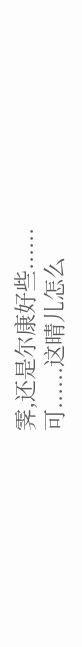霁,还是尔康好些......
可......这晴儿怎么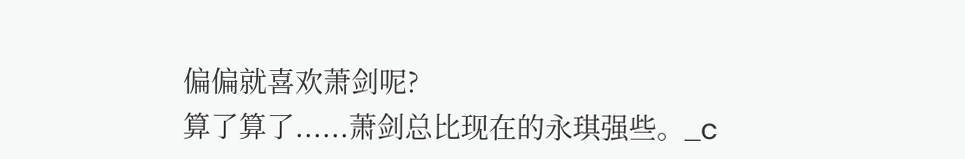偏偏就喜欢萧剑呢?
算了算了......萧剑总比现在的永琪强些。_c